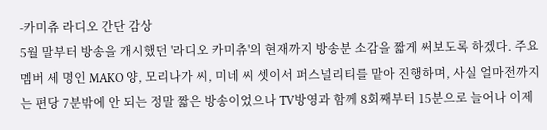-카미츄 라디오 간단 감상
5월 말부터 방송을 개시했던 '라디오 카미츄'의 현재까지 방송분 소감을 짧게 써보도록 하겠다. 주요 멤버 세 명인 MAKO 양, 모리나가 씨, 미네 씨 셋이서 퍼스널리티를 맡아 진행하며, 사실 얼마전까지는 편당 7분밖에 안 되는 정말 짧은 방송이었으나 TV방영과 함께 8회째부터 15분으로 늘어나 이제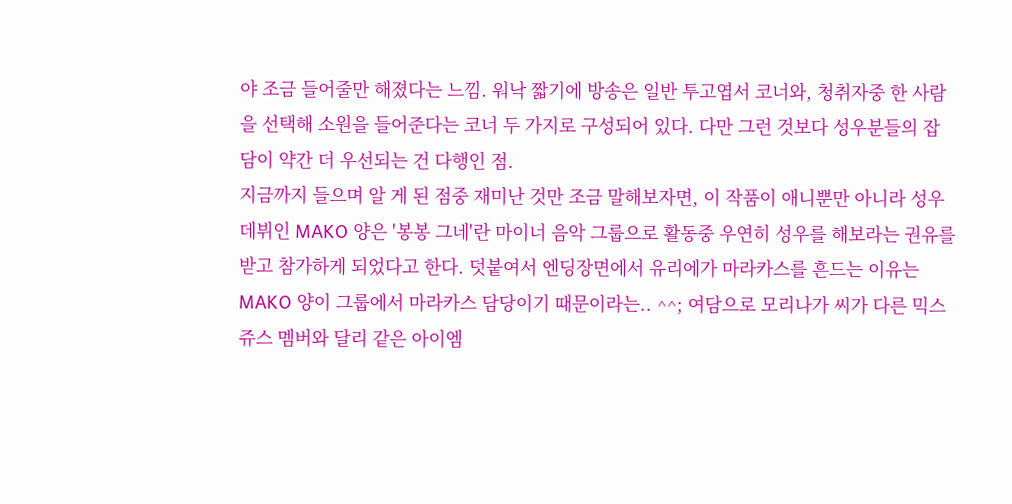야 조금 들어줄만 해졌다는 느낌. 워낙 짧기에 방송은 일반 투고엽서 코너와, 청취자중 한 사람을 선택해 소원을 들어준다는 코너 두 가지로 구성되어 있다. 다만 그런 것보다 성우분들의 잡담이 약간 더 우선되는 건 다행인 점.
지금까지 들으며 알 게 된 점중 재미난 것만 조금 말해보자면, 이 작품이 애니뿐만 아니라 성우데뷔인 MAKO 양은 '봉봉 그네'란 마이너 음악 그룹으로 활동중 우연히 성우를 해보라는 권유를 받고 참가하게 되었다고 한다. 덧붙여서 엔딩장면에서 유리에가 마라카스를 흔드는 이유는 MAKO 양이 그룹에서 마라카스 담당이기 때문이라는.. ^^; 여담으로 모리나가 씨가 다른 믹스쥬스 멤버와 달리 같은 아이엠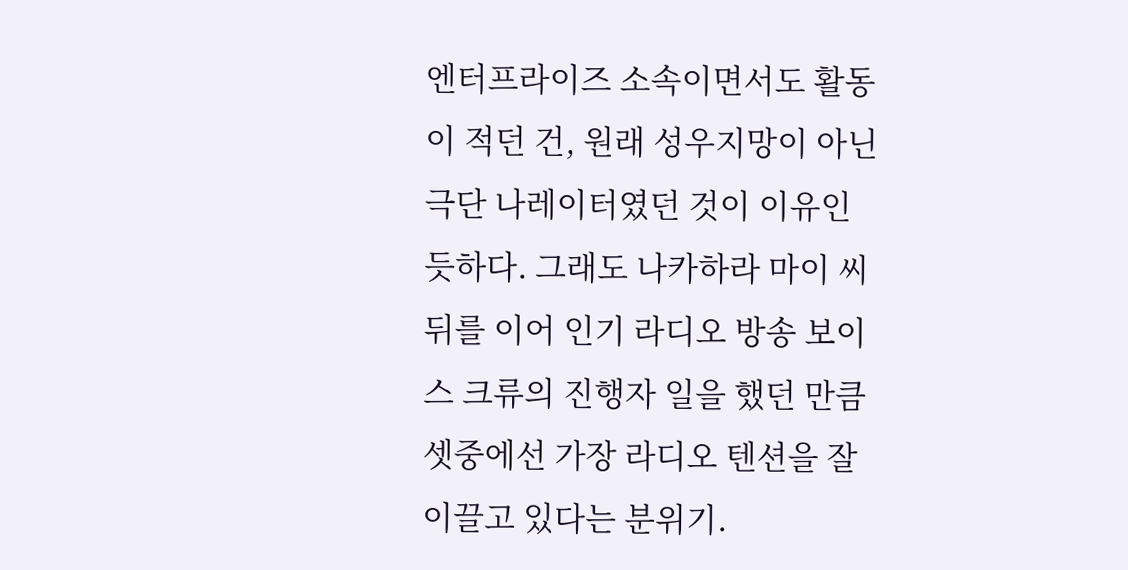엔터프라이즈 소속이면서도 활동이 적던 건, 원래 성우지망이 아닌 극단 나레이터였던 것이 이유인 듯하다. 그래도 나카하라 마이 씨 뒤를 이어 인기 라디오 방송 보이스 크류의 진행자 일을 했던 만큼 셋중에선 가장 라디오 텐션을 잘 이끌고 있다는 분위기.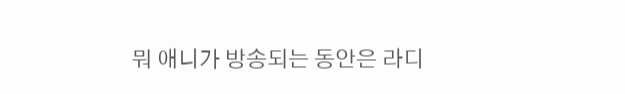뭐 애니가 방송되는 동안은 라디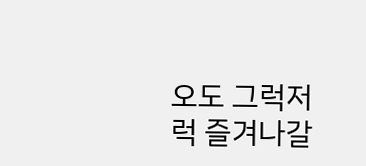오도 그럭저럭 즐겨나갈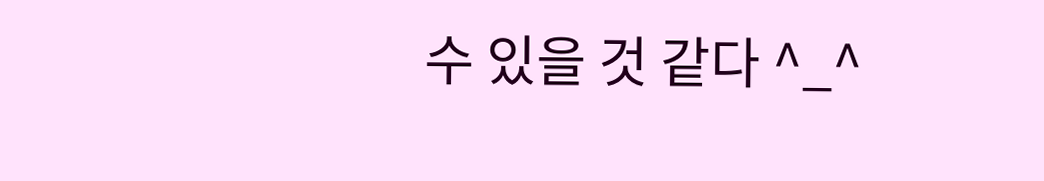수 있을 것 같다 ^_^